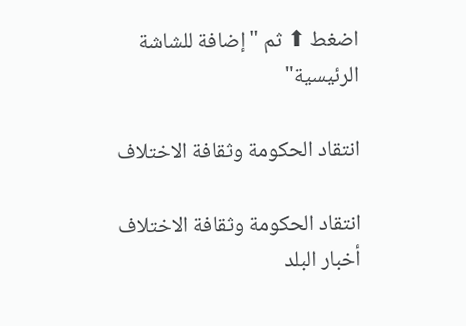اضغط ⬆ ثم "إضافة للشاشة الرئيسية"

انتقاد الحكومة وثقافة الاختلاف

انتقاد الحكومة وثقافة الاختلاف
أخبار البلد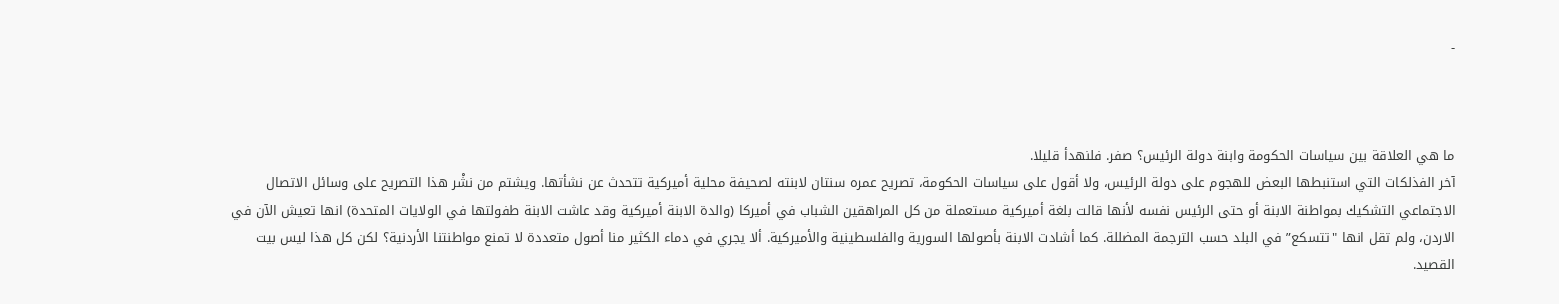-



ما هي العلاقة بين سياسات الحكومة وابنة دولة الرئيس؟ صفر. فلنهدأ قليلا.
آخر الفذلكات التي استنبطها البعض للهجوم على دولة الرئيس، ولا أقول على سياسات الحكومة، تصريح عمره سنتان لابنته لصحيفة محلية أميركية تتحدث عن نشأتها. ويشتم من نشْر هذا التصريح على وسائل الاتصال الاجتماعي التشكيك بمواطنة الابنة أو حتى الرئيس نفسه لأنها قالت بلغة أميركية مستعملة من كل المراهقين الشباب في أميركا (والدة الابنة أميركية وقد عاشت الابنة طفولتها في الولايات المتحدة) انها تعيش الآن في الاردن، ولم تقل انها "تتسكع” في البلد حسب الترجمة المضللة. كما أشادت الابنة بأصولها السورية والفلسطينية والأميركية. ألا يجري في دماء الكثير منا أصول متعددة لا تمنع مواطنتنا الأردنية؟ لكن كل هذا ليس بيت القصيد.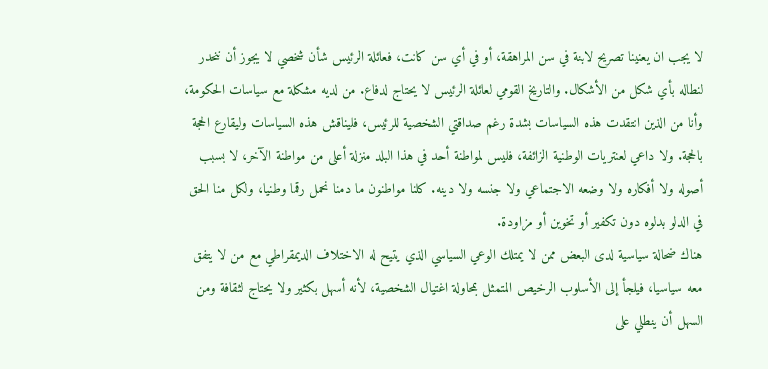لا يجب ان يعنينا تصريح لابنة في سن المراهقة، أو في أي سن كانت، فعائلة الرئيس شأن شخصي لا يجوز أن ننحدر لنطاله بأي شكل من الأشكال. والتاريخ القومي لعائلة الرئيس لا يحتاج لدفاع. من لديه مشكلة مع سياسات الحكومة، وأنا من الذين انتقدت هذه السياسات بشدة رغم صداقتي الشخصية للرئيس، فليناقش هذه السياسات وليقارع الحجة بالحجة. ولا داعي لعنتريات الوطنية الزائفة، فليس لمواطنة أحد في هذا البلد منزلة أعلى من مواطنة الآخر، لا بسبب أصوله ولا أفكاره ولا وضعه الاجتماعي ولا جنسه ولا دينه. كلنا مواطنون ما دمنا نحمل رقما وطنيا، ولكل منا الحق في الدلو بدلوه دون تكفير أو تخوين أو مزاودة.
هناك ضحالة سياسية لدى البعض ممن لا يمتلك الوعي السياسي الذي يتيح له الاختلاف الديمقراطي مع من لا يتفق معه سياسيا، فيلجأ إلى الأسلوب الرخيص المتمثل بمحاولة اغتيال الشخصية، لأنه أسهل بكثير ولا يحتاج لثقافة ومن السهل أن ينطلي على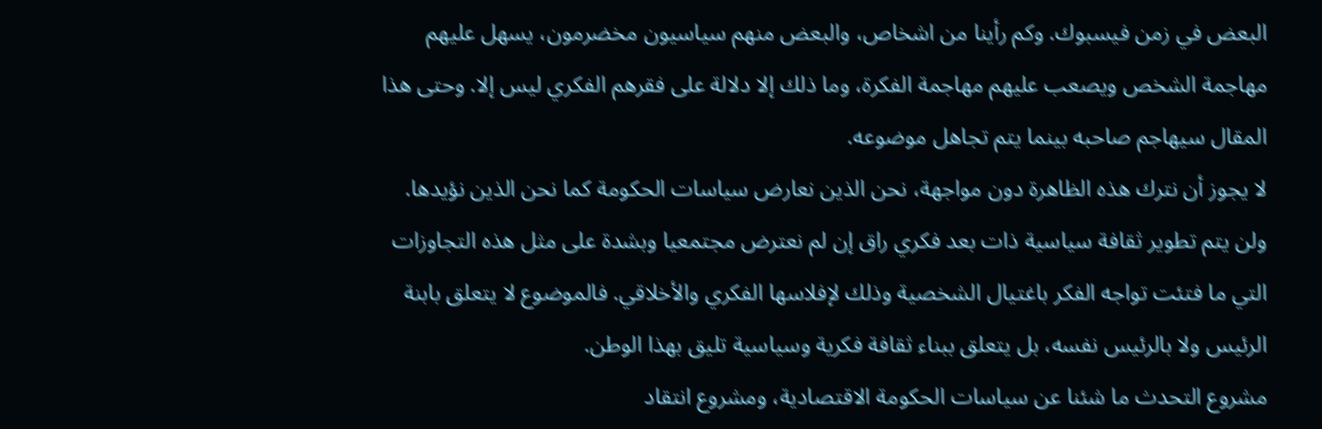البعض في زمن فيسبوك. وكم رأينا من اشخاص، والبعض منهم سياسيون مخضرمون، يسهل عليهم مهاجمة الشخص ويصعب عليهم مهاجمة الفكرة، وما ذلك إلا دلالة على فقرهم الفكري ليس إلا. وحتى هذا المقال سيهاجم صاحبه بينما يتم تجاهل موضوعه.
لا يجوز أن نترك هذه الظاهرة دون مواجهة، نحن الذين نعارض سياسات الحكومة كما نحن الذين نؤيدها. ولن يتم تطوير ثقافة سياسية ذات بعد فكري راق إن لم نعترض مجتمعيا وبشدة على مثل هذه التجاوزات التي ما فتئت تواجه الفكر باغتيال الشخصية وذلك لإفلاسها الفكري والأخلاقي. فالموضوع لا يتعلق بابنة الرئيس ولا بالرئيس نفسه، بل يتعلق ببناء ثقافة فكرية وسياسية تليق بهذا الوطن.
مشروع التحدث ما شئنا عن سياسات الحكومة الاقتصادية، ومشروع انتقاد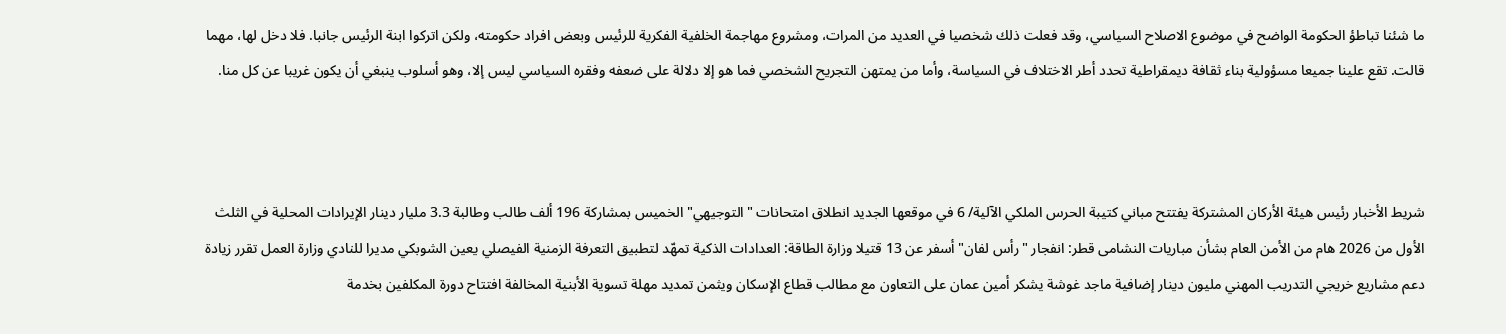ما شئنا تباطؤ الحكومة الواضح في موضوع الاصلاح السياسي، وقد فعلت ذلك شخصيا في العديد من المرات، ومشروع مهاجمة الخلفية الفكرية للرئيس وبعض افراد حكومته، ولكن اتركوا ابنة الرئيس جانبا. فلا دخل لها، مهما قالت. تقع علينا جميعا مسؤولية بناء ثقافة ديمقراطية تحدد أطر الاختلاف في السياسة، وأما من يمتهن التجريح الشخصي فما هو إلا دلالة على ضعفه وفقره السياسي ليس إلا، وهو أسلوب ينبغي أن يكون غريبا عن كل منا.



شريط الأخبار رئيس هيئة الأركان المشتركة يفتتح مباني كتيبة الحرس الملكي الآلية/ 6 في موقعها الجديد انطلاق امتحانات "التوجيهي" الخميس بمشاركة 196 ألف طالب وطالبة 3.3 مليار دينار الإيرادات المحلية في الثلث الأول من 2026 هام من الأمن العام بشأن مباريات النشامى قطر: انفجار "رأس لفان" أسفر عن 13 قتيلا وزارة الطاقة: العدادات الذكية تمهّد لتطبيق التعرفة الزمنية الفيصلي يعين الشوبكي مديرا للنادي وزارة العمل تقرر زيادة دعم مشاريع خريجي التدريب المهني مليون دينار إضافية ماجد غوشة يشكر أمين عمان على التعاون مع مطالب قطاع الإسكان ويثمن تمديد مهلة تسوية الأبنية المخالفة افتتاح دورة المكلفين بخدمة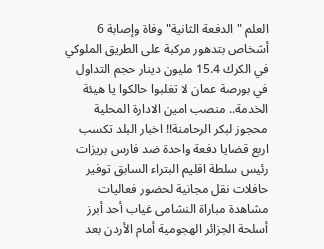العلم "الدفعة الثانية" وفاة وإصابة 6 أشخاص بتدهور مركبة على الطريق الملوكي في الكرك 15.4 مليون دينار حجم التداول في بورصة عمان لا تغلبوا حالكوا يا هيئة الخدمة.. منصب امين الادارة المحلية محجوز لبكر الرحامنة!! اخبار البلد تكسب اربع قضايا دفعة واحدة ضد فارس بريزات رئيس سلطة اقليم البتراء السابق توفير حافلات نقل مجانية لحضور فعاليات مشاهدة مباراة النشامى غياب أحد أبرز أسلحة الجزائر الهجومية أمام الأردن بعد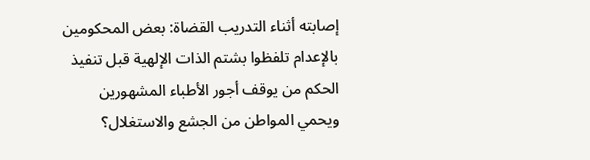إصابته أثناء التدريب القضاة: بعض المحكومين بالإعدام تلفظوا بشتم الذات الإلهية قبل تنفيذ الحكم من يوقف أجور الأطباء المشهورين ويحمي المواطن من الجشع والاستغلال؟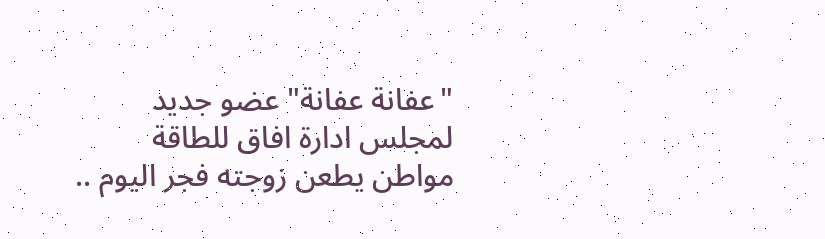"عفانة عفانة" عضو جديد لمجلس ادارة افاق للطاقة مواطن يطعن زوجته فجر اليوم ..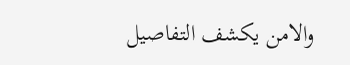والامن يكشف التفاصيل